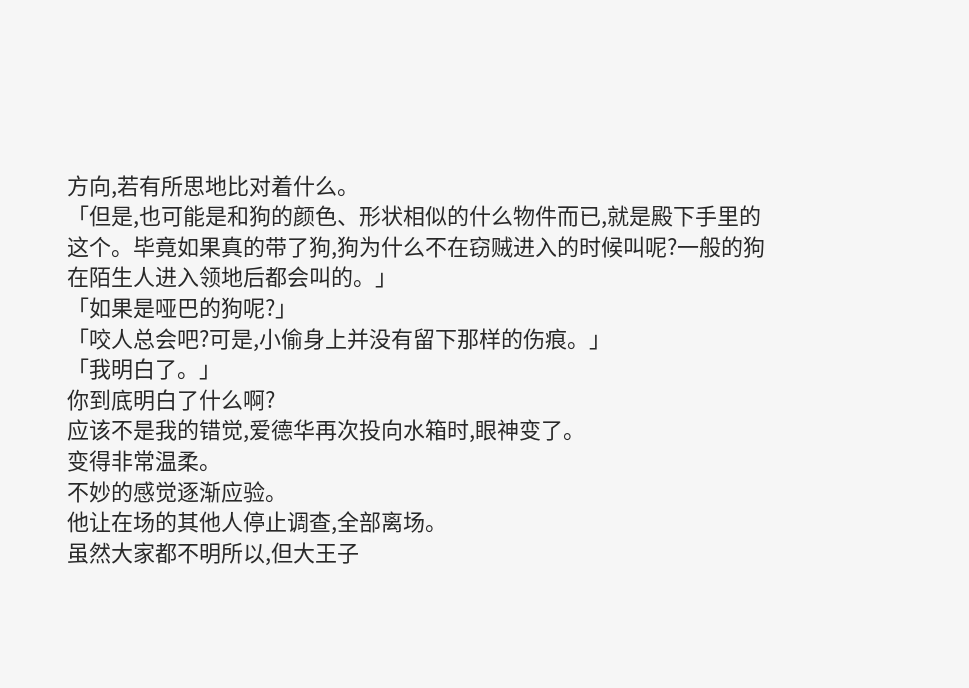方向,若有所思地比对着什么。
「但是,也可能是和狗的颜色、形状相似的什么物件而已,就是殿下手里的这个。毕竟如果真的带了狗,狗为什么不在窃贼进入的时候叫呢?一般的狗在陌生人进入领地后都会叫的。」
「如果是哑巴的狗呢?」
「咬人总会吧?可是,小偷身上并没有留下那样的伤痕。」
「我明白了。」
你到底明白了什么啊?
应该不是我的错觉,爱德华再次投向水箱时,眼神变了。
变得非常温柔。
不妙的感觉逐渐应验。
他让在场的其他人停止调查,全部离场。
虽然大家都不明所以,但大王子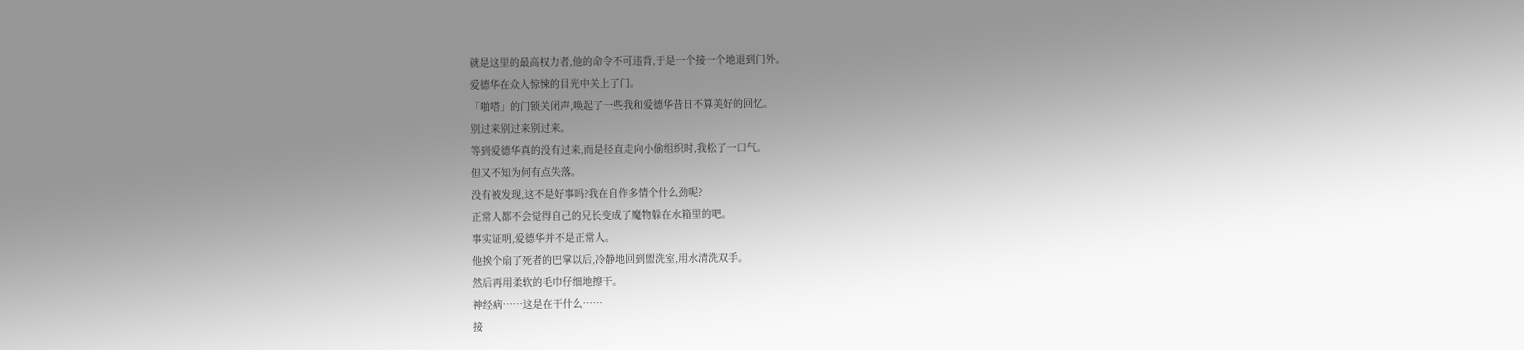就是这里的最高权力者,他的命令不可违背,于是一个接一个地退到门外。
爱德华在众人惊悚的目光中关上了门。
「啪嗒」的门锁关闭声,唤起了一些我和爱德华昔日不算美好的回忆。
别过来别过来别过来。
等到爱德华真的没有过来,而是径直走向小偷组织时,我松了一口气。
但又不知为何有点失落。
没有被发现,这不是好事吗?我在自作多情个什么劲呢?
正常人都不会觉得自己的兄长变成了魔物躲在水箱里的吧。
事实证明,爱德华并不是正常人。
他挨个扇了死者的巴掌以后,冷静地回到盥洗室,用水清洗双手。
然后再用柔软的毛巾仔细地擦干。
神经病……这是在干什么……
接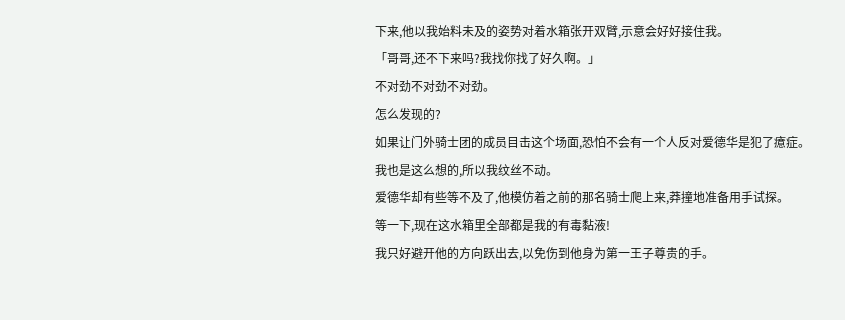下来,他以我始料未及的姿势对着水箱张开双臂,示意会好好接住我。
「哥哥,还不下来吗?我找你找了好久啊。」
不对劲不对劲不对劲。
怎么发现的?
如果让门外骑士团的成员目击这个场面,恐怕不会有一个人反对爱德华是犯了癔症。
我也是这么想的,所以我纹丝不动。
爱德华却有些等不及了,他模仿着之前的那名骑士爬上来,莽撞地准备用手试探。
等一下,现在这水箱里全部都是我的有毒黏液!
我只好避开他的方向跃出去,以免伤到他身为第一王子尊贵的手。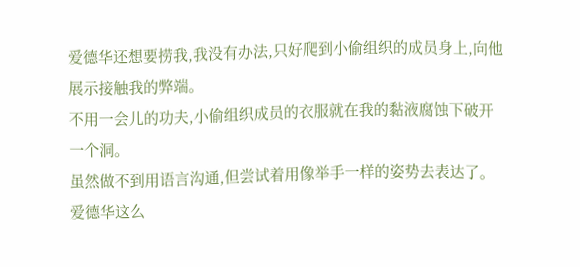爱德华还想要捞我,我没有办法,只好爬到小偷组织的成员身上,向他展示接触我的弊端。
不用一会儿的功夫,小偷组织成员的衣服就在我的黏液腐蚀下破开一个洞。
虽然做不到用语言沟通,但尝试着用像举手一样的姿势去表达了。
爱德华这么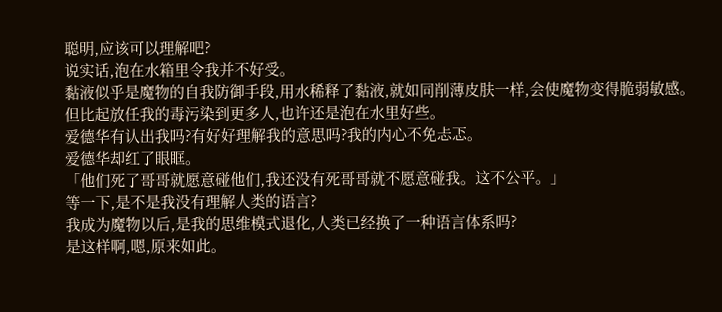聪明,应该可以理解吧?
说实话,泡在水箱里令我并不好受。
黏液似乎是魔物的自我防御手段,用水稀释了黏液,就如同削薄皮肤一样,会使魔物变得脆弱敏感。
但比起放任我的毒污染到更多人,也许还是泡在水里好些。
爱德华有认出我吗?有好好理解我的意思吗?我的内心不免忐忑。
爱德华却红了眼眶。
「他们死了哥哥就愿意碰他们,我还没有死哥哥就不愿意碰我。这不公平。」
等一下,是不是我没有理解人类的语言?
我成为魔物以后,是我的思维模式退化,人类已经换了一种语言体系吗?
是这样啊,嗯,原来如此。